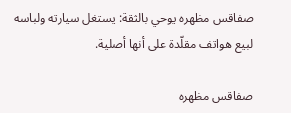صفاقس مظهره يوحي بالثقة: يستغل سيارته ولباسه لبيع هواتف مقلّدة على أنها أصلية.

صفاقس مظهره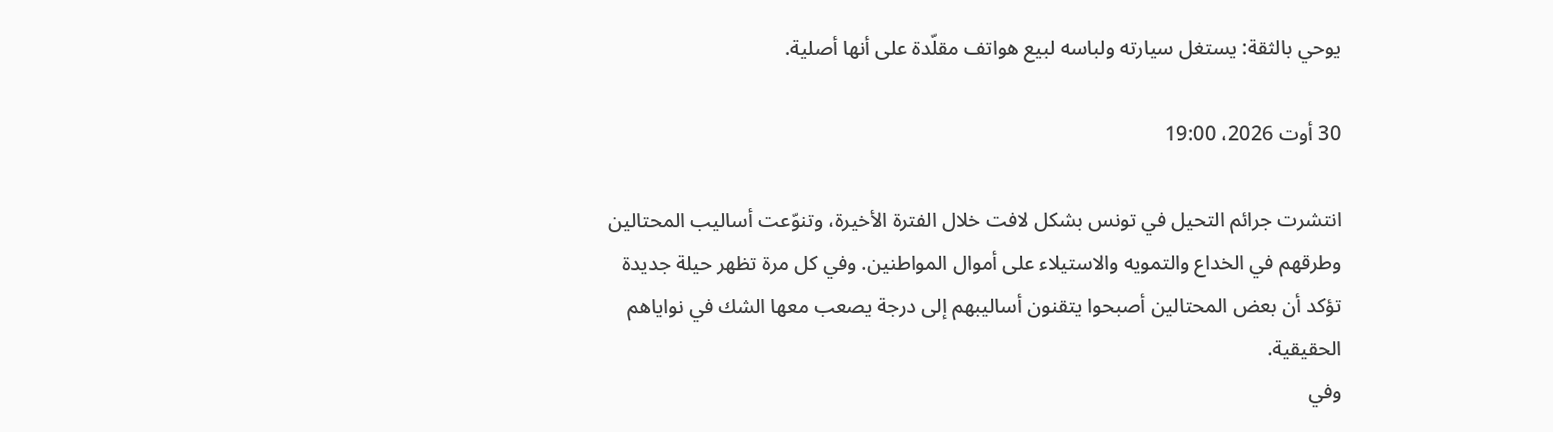يوحي بالثقة: يستغل سيارته ولباسه لبيع هواتف مقلّدة على أنها أصلية.

30 أوت 2026، 19:00

انتشرت جرائم التحيل في تونس بشكل لافت خلال الفترة الأخيرة، وتنوّعت أساليب المحتالين وطرقهم في الخداع والتمويه والاستيلاء على أموال المواطنين. وفي كل مرة تظهر حيلة جديدة تؤكد أن بعض المحتالين أصبحوا يتقنون أساليبهم إلى درجة يصعب معها الشك في نواياهم الحقيقية.
وفي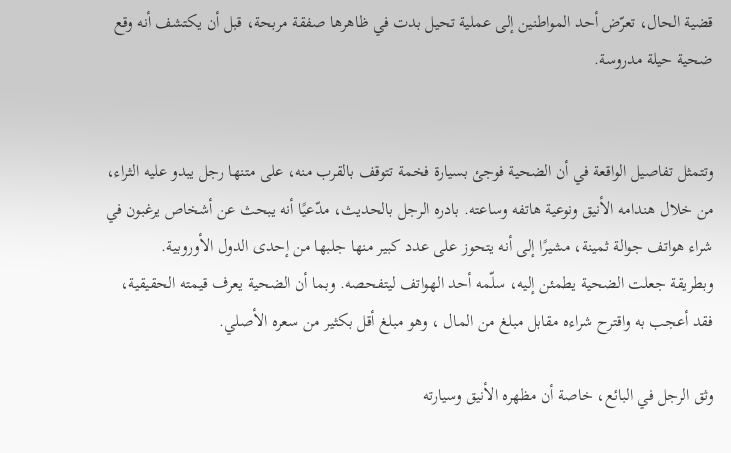قضية الحال، تعرّض أحد المواطنين إلى عملية تحيل بدت في ظاهرها صفقة مربحة، قبل أن يكتشف أنه وقع ضحية حيلة مدروسة.


وتتمثل تفاصيل الواقعة في أن الضحية فوجئ بسيارة فخمة تتوقف بالقرب منه، على متنها رجل يبدو عليه الثراء، من خلال هندامه الأنيق ونوعية هاتفه وساعته. بادره الرجل بالحديث، مدّعيًا أنه يبحث عن أشخاص يرغبون في شراء هواتف جوالة ثمينة، مشيرًا إلى أنه يتحوز على عدد كبير منها جلبها من إحدى الدول الأوروبية.
وبطريقة جعلت الضحية يطمئن إليه، سلّمه أحد الهواتف ليتفحصه. وبما أن الضحية يعرف قيمته الحقيقية، فقد أعجب به واقترح شراءه مقابل مبلغ من المال ، وهو مبلغ أقل بكثير من سعره الأصلي.

وثق الرجل في البائع، خاصة أن مظهره الأنيق وسيارته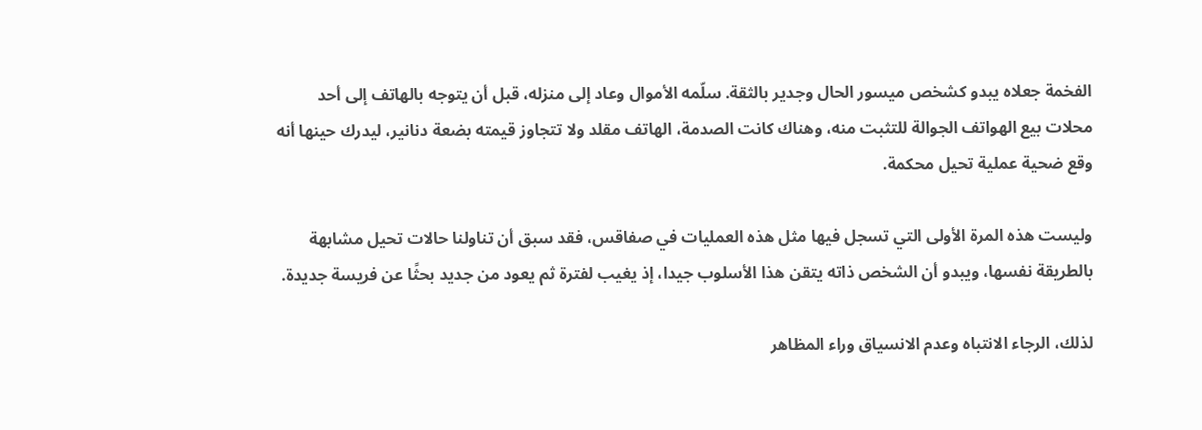الفخمة جعلاه يبدو كشخص ميسور الحال وجدير بالثقة. سلّمه الأموال وعاد إلى منزله، قبل أن يتوجه بالهاتف إلى أحد محلات بيع الهواتف الجوالة للتثبت منه، وهناك كانت الصدمة، الهاتف مقلد ولا تتجاوز قيمته بضعة دنانير، ليدرك حينها أنه وقع ضحية عملية تحيل محكمة.

وليست هذه المرة الأولى التي تسجل فيها مثل هذه العمليات في صفاقس، فقد سبق أن تناولنا حالات تحيل مشابهة بالطريقة نفسها، ويبدو أن الشخص ذاته يتقن هذا الأسلوب جيدا، إذ يغيب لفترة ثم يعود من جديد بحثًا عن فريسة جديدة.

لذلك، الرجاء الانتباه وعدم الانسياق وراء المظاهر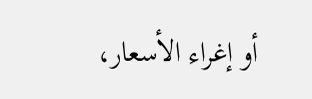أو إغراء الأسعار،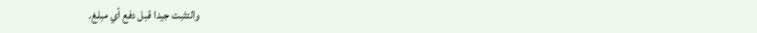والتثبت جيدا قبل دفع أي مبلغ.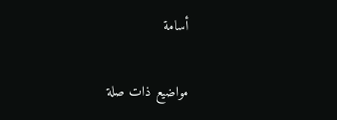أسامة

مواضيع ذات صلة